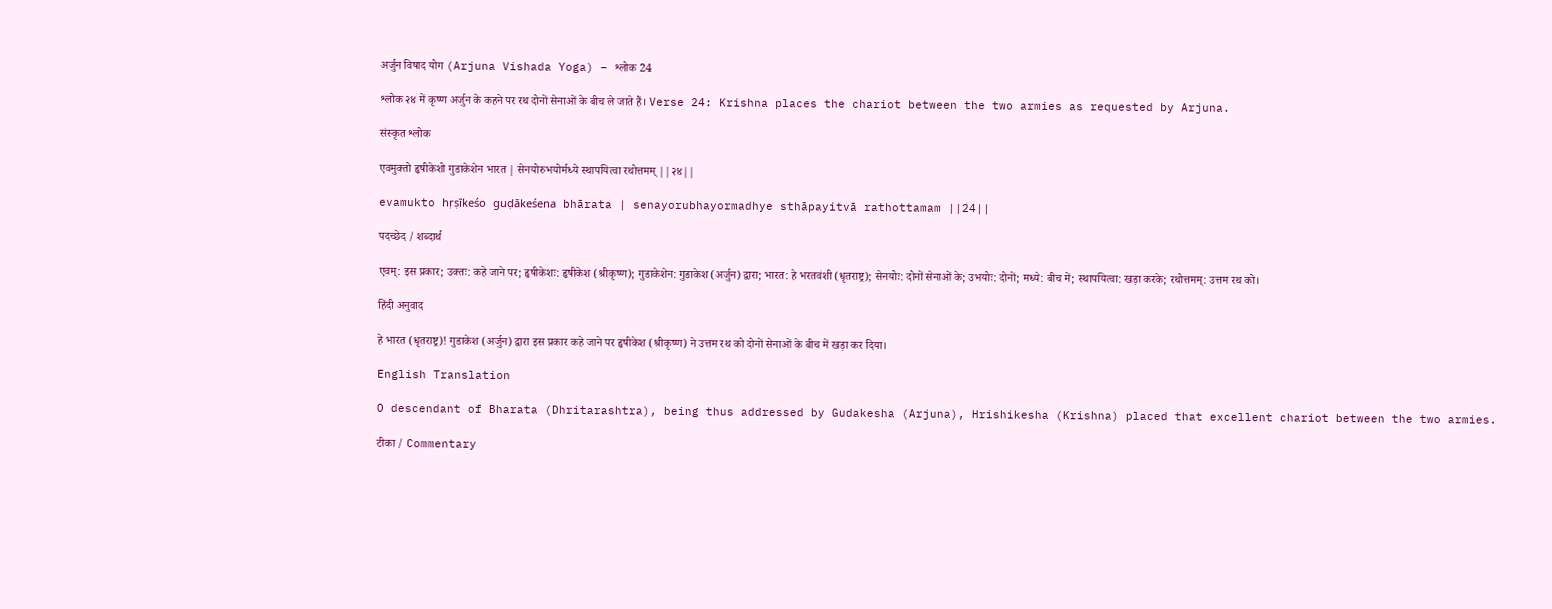अर्जुन विषाद योग (Arjuna Vishada Yoga) – श्लोक 24

श्लोक २४ में कृष्ण अर्जुन के कहने पर रथ दोनों सेनाओं के बीच ले जाते हैं। Verse 24: Krishna places the chariot between the two armies as requested by Arjuna.

संस्कृत श्लोक

एवमुक्तो हृषीकेशो गुडाकेशेन भारत | सेनयोरुभयोर्मध्ये स्थापयित्वा रथोत्तमम् ||२४||

evamukto hṛṣīkeśo guḍākeśena bhārata | senayorubhayormadhye sthāpayitvā rathottamam ||24||

पदच्छेद / शब्दार्थ

एवम्: इस प्रकार; उक्तः: कहे जाने पर; हृषीकेशः: हृषीकेश (श्रीकृष्ण); गुडाकेशेन: गुडाकेश (अर्जुन) द्वारा; भारत: हे भरतवंशी (धृतराष्ट्र); सेनयोः: दोनों सेनाओं के; उभयोः: दोनों; मध्ये: बीच में; स्थापयित्वा: खड़ा करके; रथोत्तमम्: उत्तम रथ को।

हिंदी अनुवाद

हे भारत (धृतराष्ट्र)! गुडाकेश (अर्जुन) द्वारा इस प्रकार कहे जाने पर हृषीकेश (श्रीकृष्ण) ने उत्तम रथ को दोनों सेनाओं के बीच में खड़ा कर दिया।

English Translation

O descendant of Bharata (Dhritarashtra), being thus addressed by Gudakesha (Arjuna), Hrishikesha (Krishna) placed that excellent chariot between the two armies.

टीका / Commentary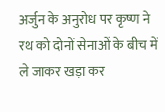अर्जुन के अनुरोध पर कृष्ण ने रथ को दोनों सेनाओं के बीच में ले जाकर खड़ा कर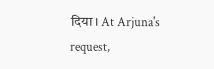दिया। At Arjuna's request,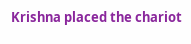Krishna placed the chariot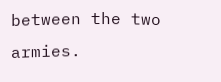between the two armies.